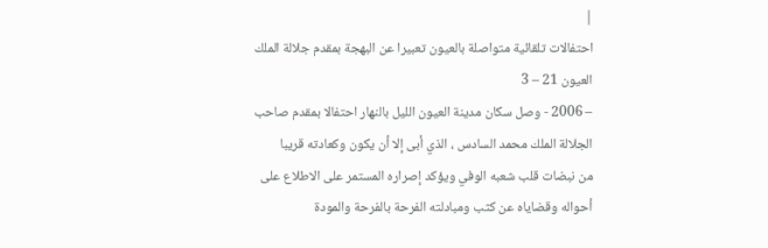|
احتفالات تلقائية متواصلة بالعيون تعبيرا عن البهجة بمقدم جلالة الملك
العيون 21 – 3
– 2006 - وصل سكان مدينة العيون الليل بالنهار احتفالا بمقدم صاحب
الجلالة الملك محمد السادس ، الذي أبى إلا أن يكون وكعادته قريبا
من نبضات قلب شعبه الوفي ويؤكد إصراره المستمر على الاطلاع على
أحواله وقضاياه عن كثب ومبادلته الفرحة بالفرحة والمودة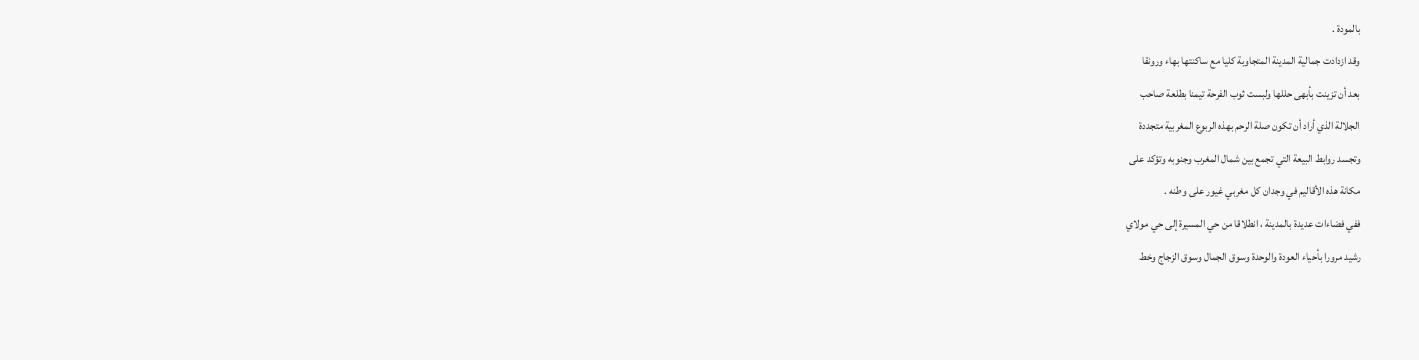بالمودة .
وقد ازدادت جمالية المدينة المتجاوبة كليا مع ساكنتها بهاء ورونقا
بعد أن تزينت بأبهى حللها ولبست ثوب الفرحة تيمنا بطلعة صاحب
الجلالة الذي أراد أن تكون صلة الرحم بهذه الربوع المغربية متجددة
وتجسد روابط البيعة التي تجمع بين شمال المغرب وجنوبه وتؤكد على
مكانة هذه الأقاليم في وجدان كل مغربي غيور على وطنه .
ففي فضاءات عديدة بالمدينة ، انطلاقا من حي المسيرة إلى حي مولاي
رشيد مرورا بأحياء العودة والوحدة وسوق الجمال وسوق الزجاج وخط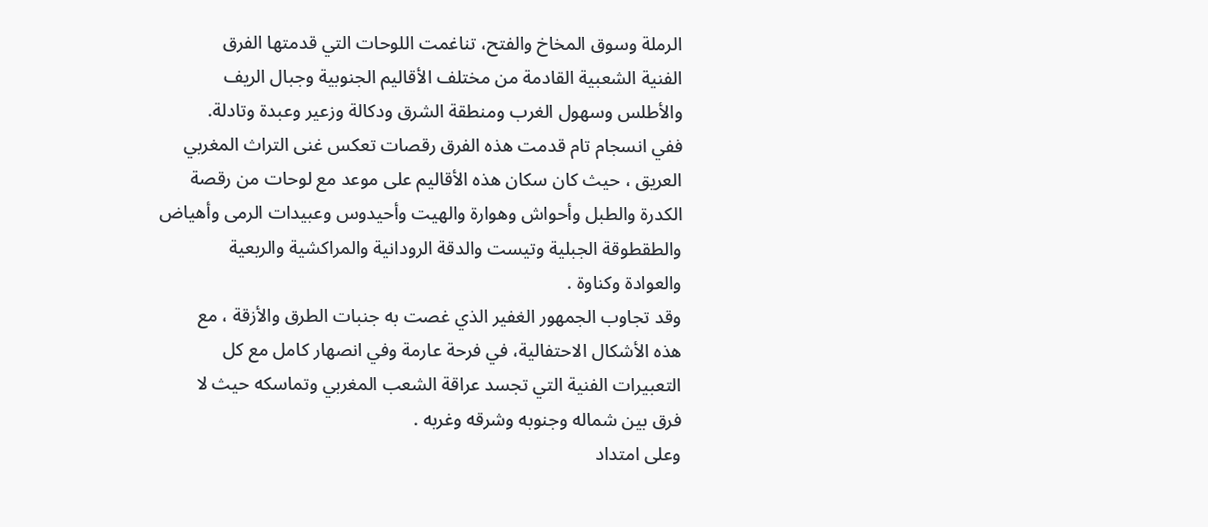الرملة وسوق المخاخ والفتح، تناغمت اللوحات التي قدمتها الفرق
الفنية الشعبية القادمة من مختلف الأقاليم الجنوبية وجبال الريف
والأطلس وسهول الغرب ومنطقة الشرق ودكالة وزعير وعبدة وتادلة.
ففي انسجام تام قدمت هذه الفرق رقصات تعكس غنى التراث المغربي
العريق ، حيث كان سكان هذه الأقاليم على موعد مع لوحات من رقصة
الكدرة والطبل وأحواش وهوارة والهيت وأحيدوس وعبيدات الرمى وأهياض
والطقطوقة الجبلية وتيست والدقة الرودانية والمراكشية والربعية
والعوادة وكناوة .
وقد تجاوب الجمهور الغفير الذي غصت به جنبات الطرق والأزقة ، مع
هذه الأشكال الاحتفالية، في فرحة عارمة وفي انصهار كامل مع كل
التعبيرات الفنية التي تجسد عراقة الشعب المغربي وتماسكه حيث لا
فرق بين شماله وجنوبه وشرقه وغربه .
وعلى امتداد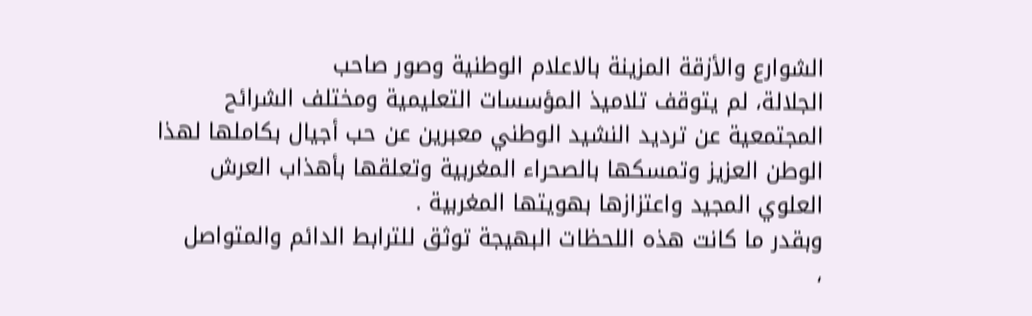الشوارع والأزقة المزينة بالاعلام الوطنية وصور صاحب
الجلالة، لم يتوقف تلاميذ المؤسسات التعليمية ومختلف الشرائح
المجتمعية عن ترديد النشيد الوطني معبرين عن حب أجيال بكاملها لهذا
الوطن العزيز وتمسكها بالصحراء المغربية وتعلقها بأهذاب العرش
العلوي المجيد واعتزازها بهويتها المغربية .
وبقدر ما كانت هذه اللحظات البهيجة توثق للترابط الدائم والمتواصل
،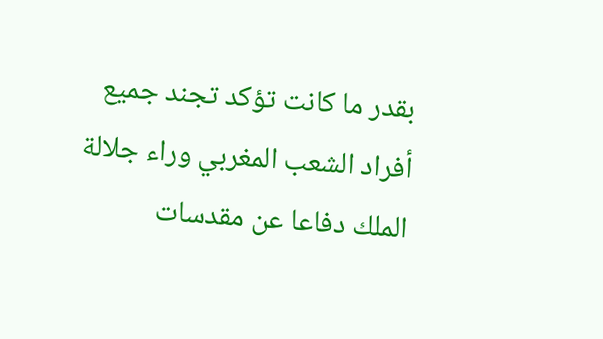بقدر ما كانت تؤكد تجند جميع أفراد الشعب المغربي وراء جلالة
الملك دفاعا عن مقدسات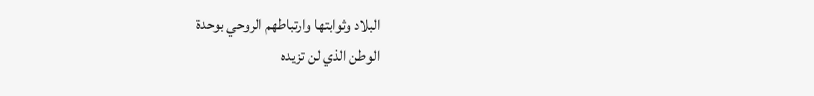البلاد وثوابتها وارتباطهم الروحي بوحدة
الوطن الذي لن تزيده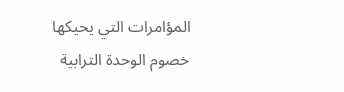المؤامرات التي يحيكها خصوم الوحدة الترابية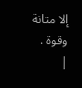إلا متانة وقوة .
|